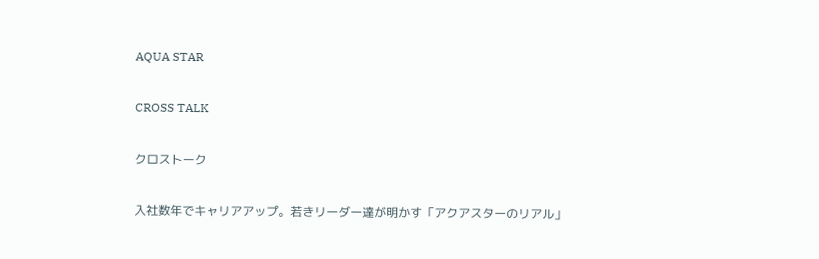AQUA STAR

CROSS TALK

クロストーク

入社数年でキャリアアップ。若きリーダー達が明かす「アクアスターのリアル」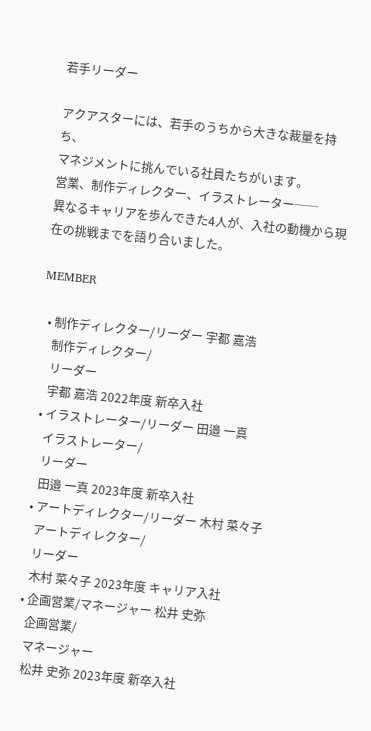若手リーダー

アクアスターには、若手のうちから大きな裁量を持ち、
マネジメントに挑んでいる社員たちがいます。
営業、制作ディレクター、イラストレーター──
異なるキャリアを歩んできた4人が、入社の動機から現在の挑戦までを語り合いました。

MEMBER

  • 制作ディレクター/リーダー 宇都 嘉浩
    制作ディレクター/
    リーダー
    宇都 嘉浩 2022年度 新卒入社
  • イラストレーター/リーダー 田邉 一真
    イラストレーター/
    リーダー
    田邉 一真 2023年度 新卒入社
  • アートディレクター/リーダー 木村 菜々子
    アートディレクター/
    リーダー
    木村 菜々子 2023年度 キャリア入社
  • 企画営業/マネージャー 松井 史弥
    企画営業/
    マネージャー
    松井 史弥 2023年度 新卒入社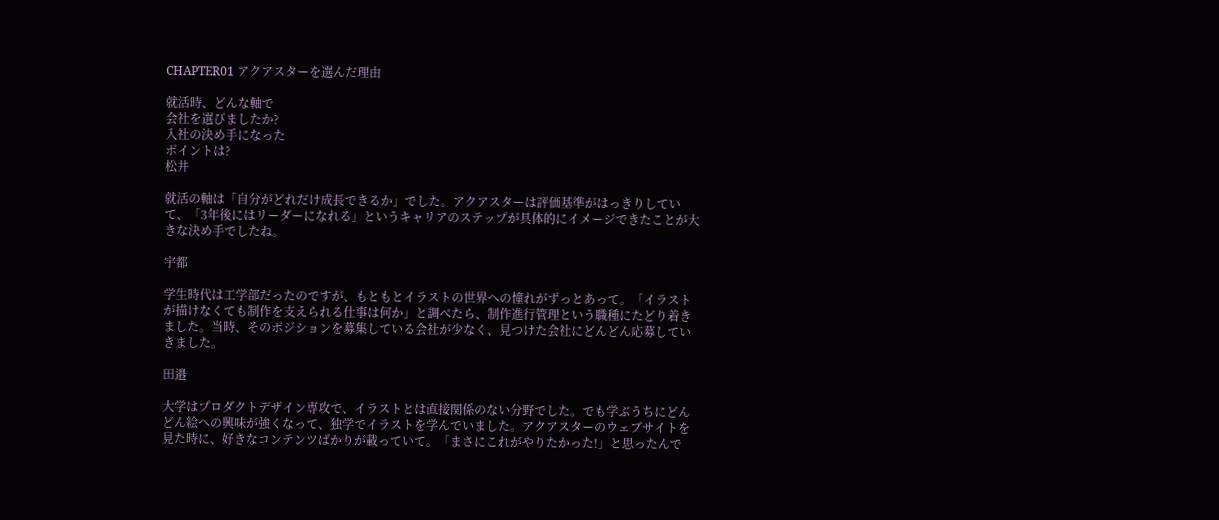CHAPTER01 アクアスターを選んだ理由

就活時、どんな軸で
会社を選びましたか?
入社の決め手になった
ポイントは?
松井

就活の軸は「自分がどれだけ成長できるか」でした。アクアスターは評価基準がはっきりしていて、「3年後にはリーダーになれる」というキャリアのステップが具体的にイメージできたことが大きな決め手でしたね。

宇都

学生時代は工学部だったのですが、もともとイラストの世界への憧れがずっとあって。「イラストが描けなくても制作を支えられる仕事は何か」と調べたら、制作進行管理という職種にたどり着きました。当時、そのポジションを募集している会社が少なく、見つけた会社にどんどん応募していきました。

田邉

大学はプロダクトデザイン専攻で、イラストとは直接関係のない分野でした。でも学ぶうちにどんどん絵への興味が強くなって、独学でイラストを学んでいました。アクアスターのウェブサイトを見た時に、好きなコンテンツばかりが載っていて。「まさにこれがやりたかった!」と思ったんで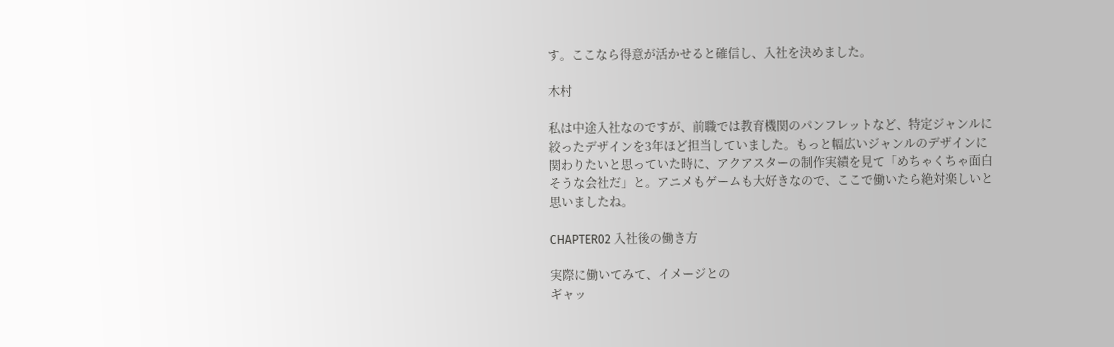す。ここなら得意が活かせると確信し、入社を決めました。

木村

私は中途入社なのですが、前職では教育機関のパンフレットなど、特定ジャンルに絞ったデザインを3年ほど担当していました。もっと幅広いジャンルのデザインに関わりたいと思っていた時に、アクアスターの制作実績を見て「めちゃくちゃ面白そうな会社だ」と。アニメもゲームも大好きなので、ここで働いたら絶対楽しいと思いましたね。

CHAPTER02 入社後の働き方

実際に働いてみて、イメージとの
ギャッ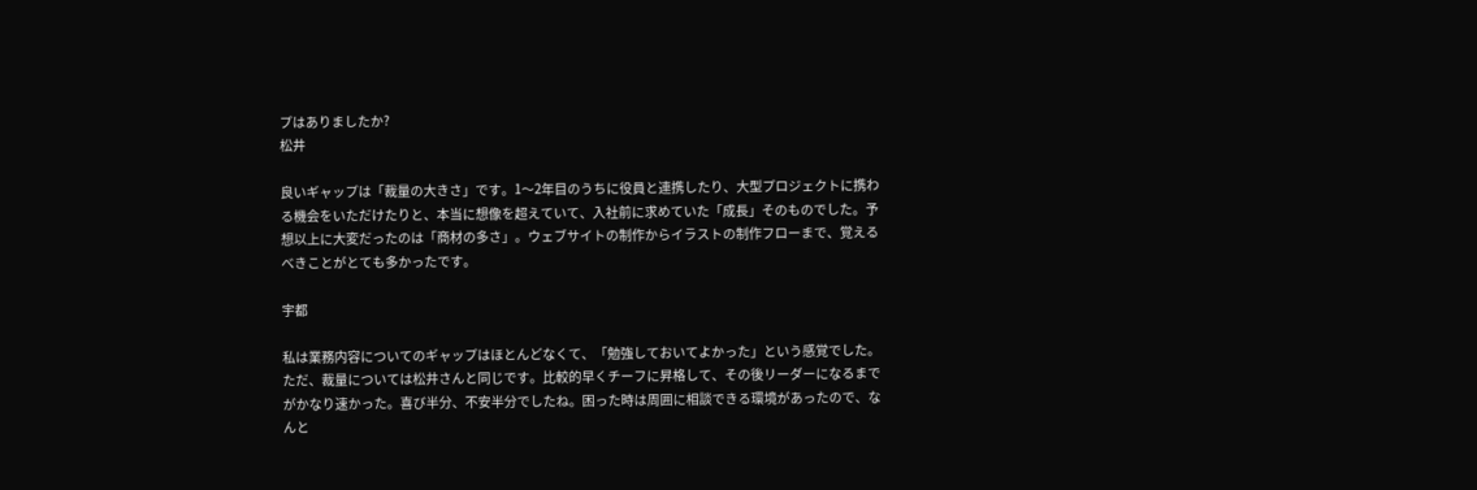プはありましたか?
松井

良いギャップは「裁量の大きさ」です。1〜2年目のうちに役員と連携したり、大型プロジェクトに携わる機会をいただけたりと、本当に想像を超えていて、入社前に求めていた「成長」そのものでした。予想以上に大変だったのは「商材の多さ」。ウェブサイトの制作からイラストの制作フローまで、覚えるべきことがとても多かったです。

宇都

私は業務内容についてのギャップはほとんどなくて、「勉強しておいてよかった」という感覚でした。ただ、裁量については松井さんと同じです。比較的早くチーフに昇格して、その後リーダーになるまでがかなり速かった。喜び半分、不安半分でしたね。困った時は周囲に相談できる環境があったので、なんと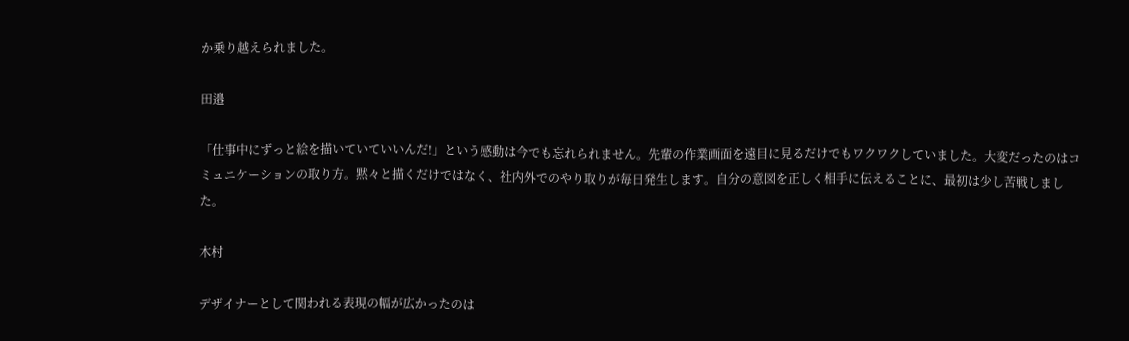か乗り越えられました。

田邉

「仕事中にずっと絵を描いていていいんだ!」という感動は今でも忘れられません。先輩の作業画面を遠目に見るだけでもワクワクしていました。大変だったのはコミュニケーションの取り方。黙々と描くだけではなく、社内外でのやり取りが毎日発生します。自分の意図を正しく相手に伝えることに、最初は少し苦戦しました。

木村

デザイナーとして関われる表現の幅が広かったのは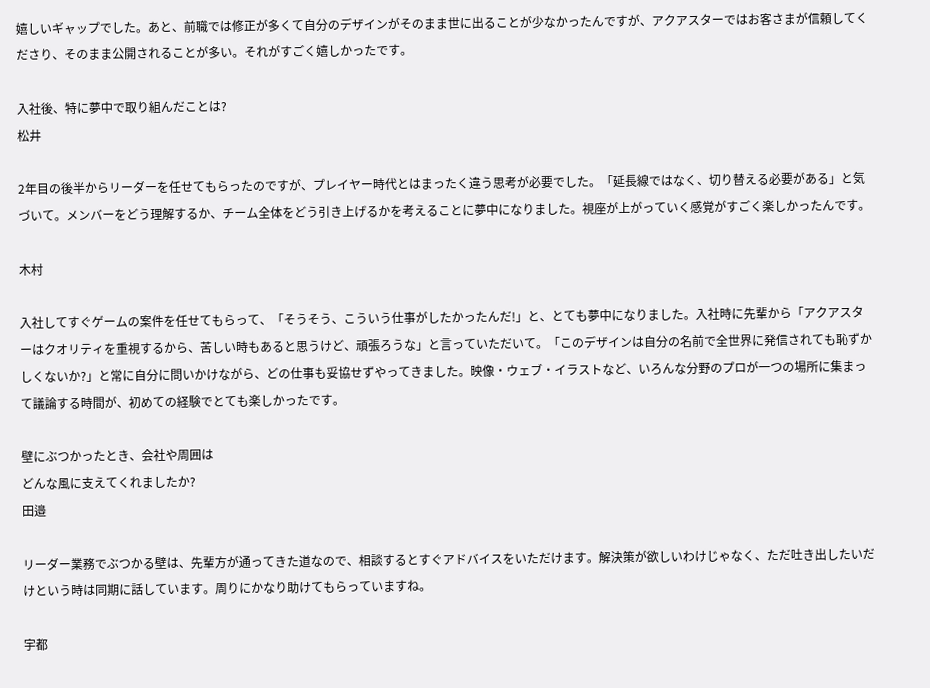嬉しいギャップでした。あと、前職では修正が多くて自分のデザインがそのまま世に出ることが少なかったんですが、アクアスターではお客さまが信頼してくださり、そのまま公開されることが多い。それがすごく嬉しかったです。

入社後、特に夢中で取り組んだことは?
松井

2年目の後半からリーダーを任せてもらったのですが、プレイヤー時代とはまったく違う思考が必要でした。「延長線ではなく、切り替える必要がある」と気づいて。メンバーをどう理解するか、チーム全体をどう引き上げるかを考えることに夢中になりました。視座が上がっていく感覚がすごく楽しかったんです。

木村

入社してすぐゲームの案件を任せてもらって、「そうそう、こういう仕事がしたかったんだ!」と、とても夢中になりました。入社時に先輩から「アクアスターはクオリティを重視するから、苦しい時もあると思うけど、頑張ろうな」と言っていただいて。「このデザインは自分の名前で全世界に発信されても恥ずかしくないか?」と常に自分に問いかけながら、どの仕事も妥協せずやってきました。映像・ウェブ・イラストなど、いろんな分野のプロが一つの場所に集まって議論する時間が、初めての経験でとても楽しかったです。

壁にぶつかったとき、会社や周囲は
どんな風に支えてくれましたか?
田邉

リーダー業務でぶつかる壁は、先輩方が通ってきた道なので、相談するとすぐアドバイスをいただけます。解決策が欲しいわけじゃなく、ただ吐き出したいだけという時は同期に話しています。周りにかなり助けてもらっていますね。

宇都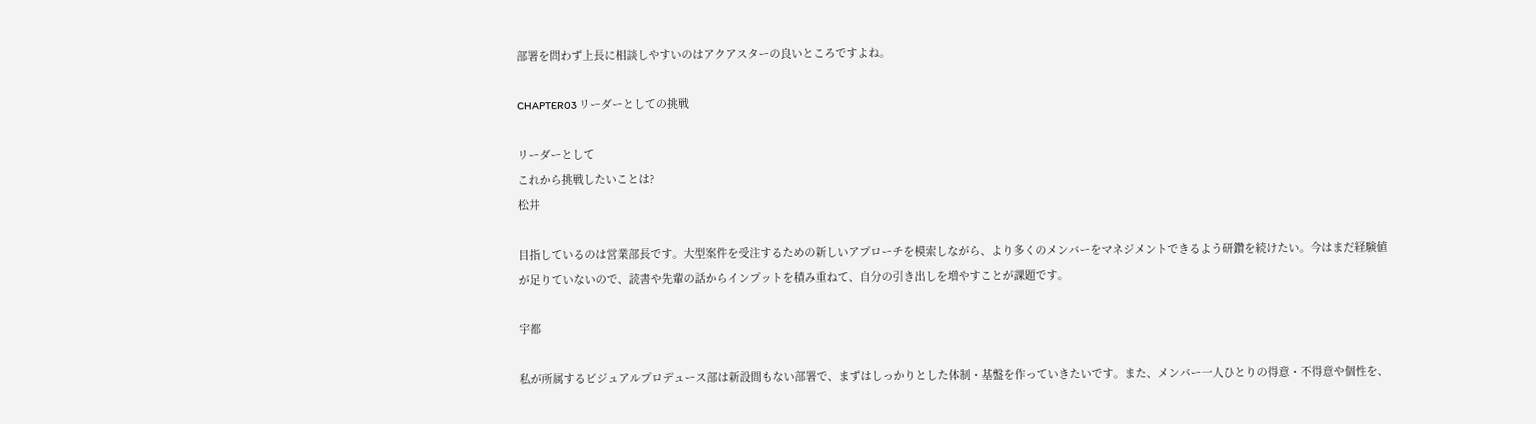部署を問わず上長に相談しやすいのはアクアスターの良いところですよね。

CHAPTER03 リーダーとしての挑戦

リーダーとして
これから挑戦したいことは?
松井

目指しているのは営業部長です。大型案件を受注するための新しいアプローチを模索しながら、より多くのメンバーをマネジメントできるよう研鑽を続けたい。今はまだ経験値が足りていないので、読書や先輩の話からインプットを積み重ねて、自分の引き出しを増やすことが課題です。

宇都

私が所属するビジュアルプロデュース部は新設間もない部署で、まずはしっかりとした体制・基盤を作っていきたいです。また、メンバー一人ひとりの得意・不得意や個性を、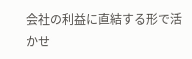会社の利益に直結する形で活かせ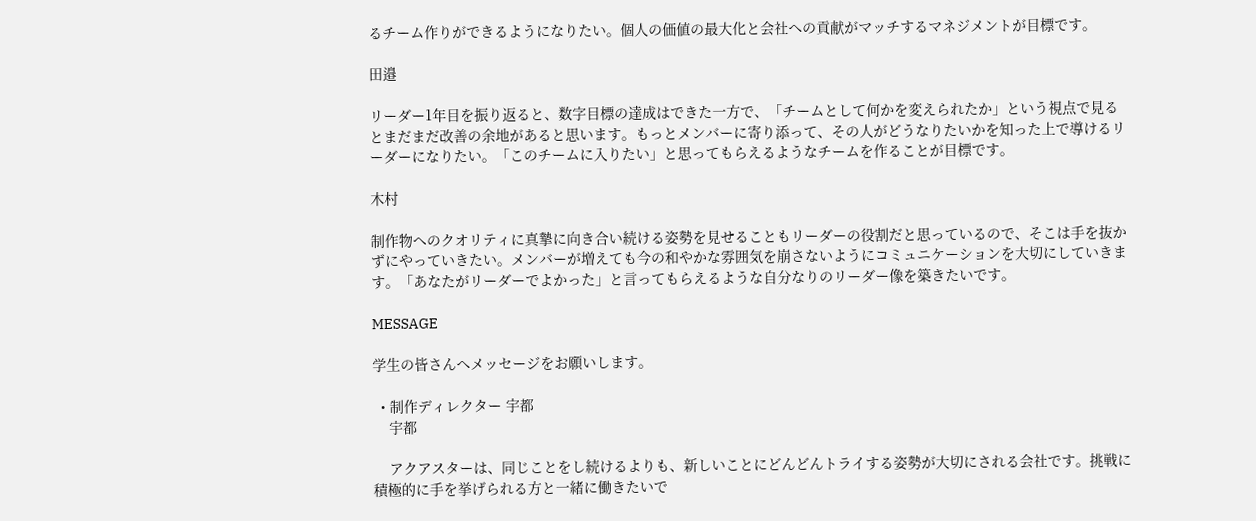るチーム作りができるようになりたい。個人の価値の最大化と会社への貢献がマッチするマネジメントが目標です。

田邉

リーダー1年目を振り返ると、数字目標の達成はできた一方で、「チームとして何かを変えられたか」という視点で見るとまだまだ改善の余地があると思います。もっとメンバーに寄り添って、その人がどうなりたいかを知った上で導けるリーダーになりたい。「このチームに入りたい」と思ってもらえるようなチームを作ることが目標です。

木村

制作物へのクオリティに真摯に向き合い続ける姿勢を見せることもリーダーの役割だと思っているので、そこは手を抜かずにやっていきたい。メンバーが増えても今の和やかな雰囲気を崩さないようにコミュニケーションを大切にしていきます。「あなたがリーダーでよかった」と言ってもらえるような自分なりのリーダー像を築きたいです。

MESSAGE

学生の皆さんへメッセージをお願いします。

  • 制作ディレクター 宇都
    宇都

    アクアスターは、同じことをし続けるよりも、新しいことにどんどんトライする姿勢が大切にされる会社です。挑戦に積極的に手を挙げられる方と一緒に働きたいで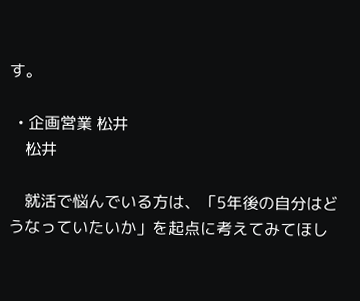す。

  • 企画営業 松井
    松井

    就活で悩んでいる方は、「5年後の自分はどうなっていたいか」を起点に考えてみてほし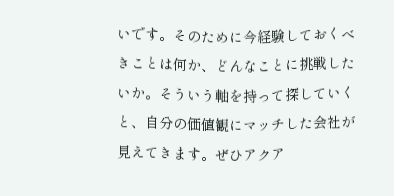いです。そのために今経験しておくべきことは何か、どんなことに挑戦したいか。そういう軸を持って探していくと、自分の価値観にマッチした会社が見えてきます。ぜひアクア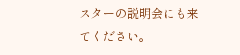スターの説明会にも来てください。